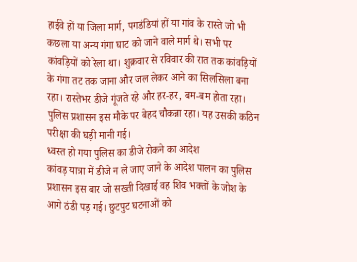हाईवे हों या जिला मार्ग, पगडंडियां हों या गांव के रास्ते जो भी कछला या अन्य गंगा घाट को जाने वाले मार्ग थे। सभी पर कांवड़ियों को रेला था। शुक्रवार से रविवार की रात तक कांवड़ियों के गंगा तट तक जाना और जल लेकर आने का सिलसिला बना रहा। रास्तेभर डीजे गूंजते रहे और हर-हर, बम-बम होता रहा। पुलिस प्रशासन इस मौके पर बेहद चौकन्ना रहा। यह उसकी कठिन परीक्षा की घड़ी मानी गई।
ध्वस्त हो गया पुलिस का डीजे रोकने का आदेश
कांवड़ यात्रा में डीजे न ले जाए जाने के आदेश पालन का पुलिस प्रशासन इस बार जो सख्ती दिखाई वह शिव भक्तों के जोश के आगे ठंडी पड़ गई। छुटपुट घटनाओं को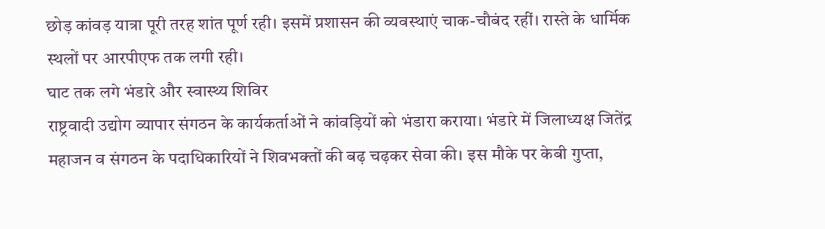छोड़ कांवड़ यात्रा पूरी तरह शांत पूर्ण रही। इसमें प्रशासन की व्यवस्थाएं चाक-चौबंद रहीं। रास्ते के धार्मिक स्थलों पर आरपीएफ तक लगी रही।
घाट तक लगे भंडारे और स्वास्थ्य शिविर
राष्ट्रवादी उद्योग व्यापार संगठन के कार्यकर्ताओं ने कांवड़ियों को भंडारा कराया। भंडारे में जिलाध्यक्ष जितेंद्र महाजन व संगठन के पदाधिकारियों ने शिवभक्तों की बढ़ चढ़कर सेवा की। इस मौके पर केबी गुप्ता,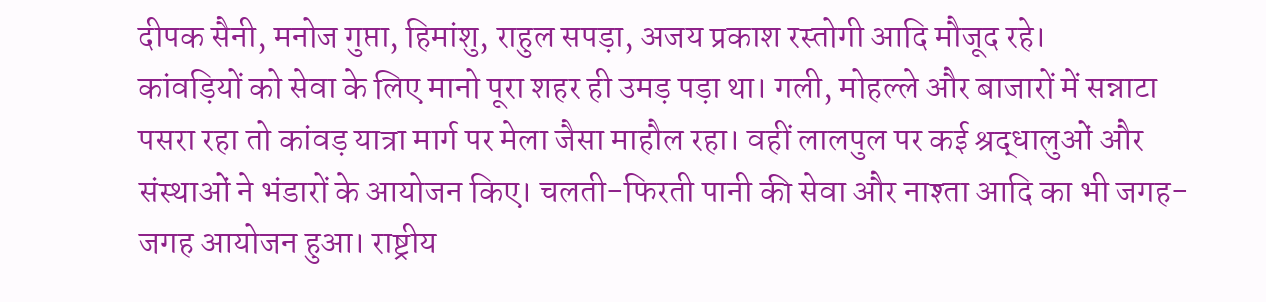दीपक सैनी, मनोज गुप्ता, हिमांशु, राहुल सपड़ा, अजय प्रकाश रस्तोगी आदि मौजूद रहे।
कांवड़ियों को सेवा के लिए मानो पूरा शहर ही उमड़ पड़ा था। गली, मोहल्ले और बाजारों में सन्नाटा पसरा रहा तो कांवड़ यात्रा मार्ग पर मेला जैसा माहौल रहा। वहीं लालपुल पर कई श्रद्धालुओं और संस्थाओं ने भंडारों के आयोजन किए। चलती-फिरती पानी की सेवा और नाश्ता आदि का भी जगह-जगह आयोजन हुआ। राष्ट्रीय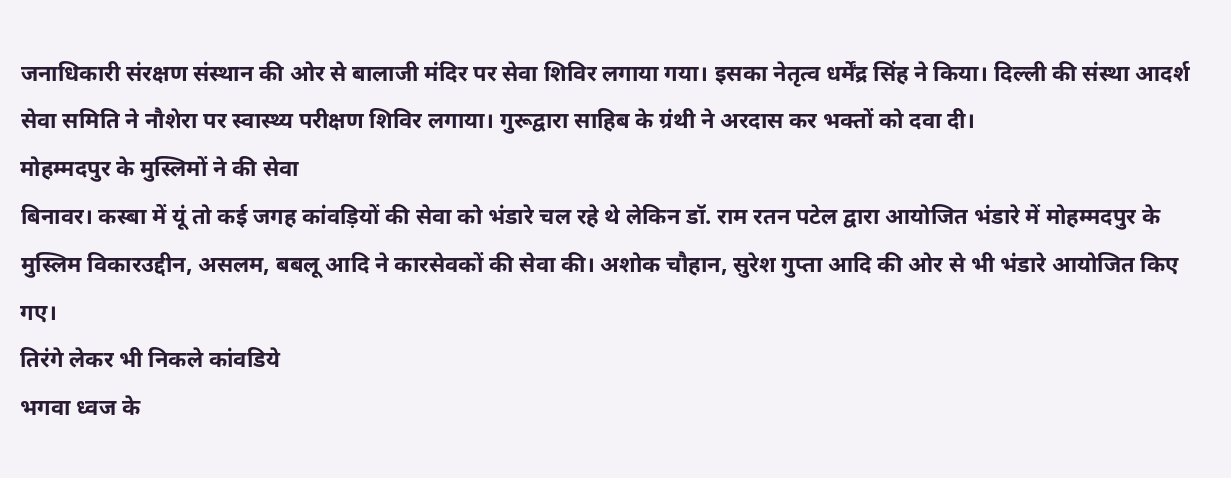जनाधिकारी संरक्षण संस्थान की ओर से बालाजी मंदिर पर सेवा शिविर लगाया गया। इसका नेतृत्व धर्मेंद्र सिंह ने किया। दिल्ली की संस्था आदर्श सेवा समिति ने नौशेरा पर स्वास्थ्य परीक्षण शिविर लगाया। गुरूद्वारा साहिब के ग्रंथी ने अरदास कर भक्तों को दवा दी।
मोहम्मदपुर के मुस्लिमों ने की सेवा
बिनावर। कस्बा में यूं तो कई जगह कांवड़ियों की सेवा को भंडारे चल रहे थे लेकिन डॉ. राम रतन पटेल द्वारा आयोजित भंडारे में मोहम्मदपुर के मुस्लिम विकारउद्दीन, असलम, बबलू आदि ने कारसेवकों की सेवा की। अशोक चौहान, सुरेश गुप्ता आदि की ओर से भी भंडारे आयोजित किए गए।
तिरंगे लेकर भी निकले कांवडिये
भगवा ध्वज के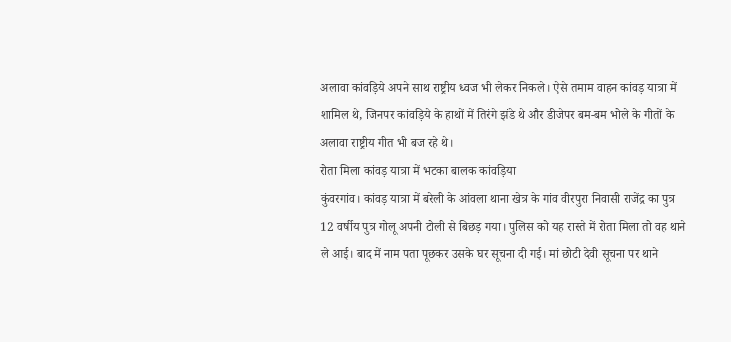अलावा कांवड़िये अपने साथ राष्ट्रीय ध्वज भी लेकर निकले। ऐसे तमाम वाहन कांवड़ यात्रा में शामिल थे, जिनपर कांवड़िये के हाथों में तिरंगे झंडे थे और डीजेपर बम-बम भोले के गीतों के अलावा राष्ट्रीय गीत भी बज रहे थे।
रोता मिला कांवड़ यात्रा में भटका बालक कांवड़िया
कुंवरगांव। कांवड़ यात्रा में बरेली के आंवला थाना खेत्र के गांव वीरपुरा निवासी राजेंद्र का पुत्र 12 वर्षीय पुत्र गोलू अपनी टोली से बिछड़ गया। पुलिस को यह रास्ते में रोता मिला तो वह थाने ले आई। बाद में नाम पता पूछकर उसके घर सूचना दी गई। मां छोटी देवी सूचना पर थाने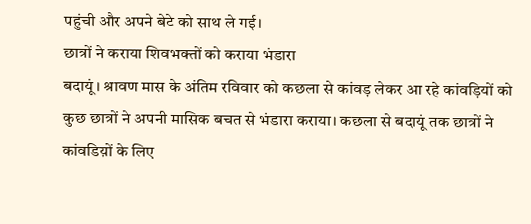पहुंची और अपने बेटे को साथ ले गई।
छात्रों ने कराया शिवभक्तों को कराया भंडारा
बदायूं। श्रावण मास के अंतिम रविवार को कछला से कांवड़ लेकर आ रहे कांवड़ियों को कुछ छात्रों ने अपनी मासिक बचत से भंडारा कराया। कछला से बदायूं तक छात्रों ने कांवडिय़ों के लिए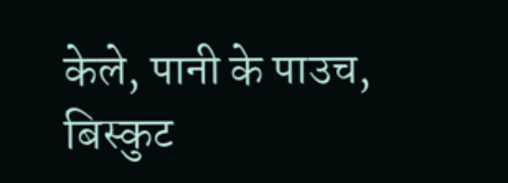केले, पानी के पाउच, बिस्कुट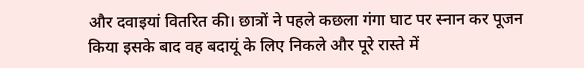और दवाइयां वितरित की। छात्रों ने पहले कछला गंगा घाट पर स्नान कर पूजन किया इसके बाद वह बदायूं के लिए निकले और पूरे रास्ते में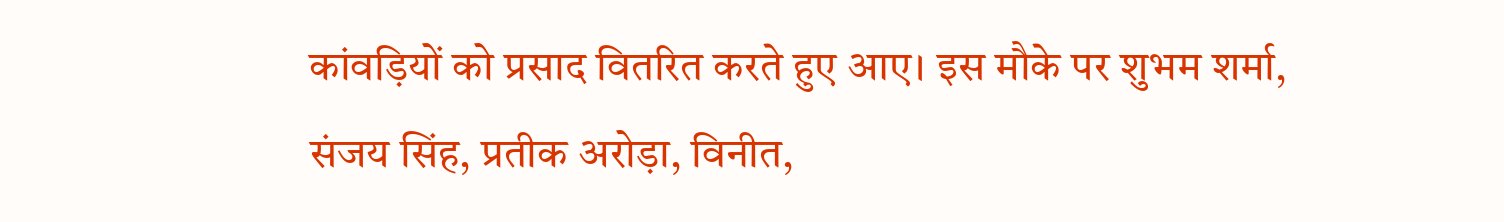कांवड़ियों को प्रसाद वितरित करते हुए आए। इस मौके पर शुभम शर्मा, संजय सिंह, प्रतीक अरोड़ा, विनीत,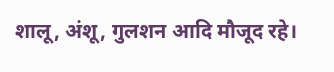शालू, अंशू, गुलशन आदि मौजूद रहे।